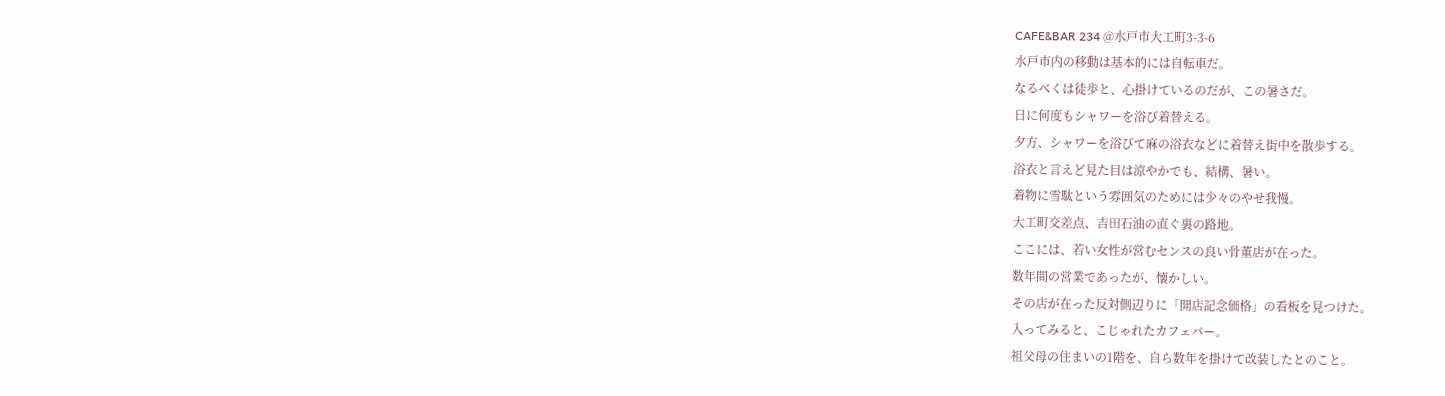CAFE&BAR 234 @水戸市大工町3-3-6
水戸市内の移動は基本的には自転車だ。
なるべくは徒歩と、心掛けているのだが、この暑さだ。
日に何度もシャワーを浴び着替える。
夕方、シャワーを浴びて麻の浴衣などに着替え街中を散歩する。
浴衣と言えど見た目は涼やかでも、結構、暑い。
着物に雪駄という雰囲気のためには少々のやせ我慢。
大工町交差点、吉田石油の直ぐ裏の路地。
ここには、若い女性が営むセンスの良い骨董店が在った。
数年間の営業であったが、懐かしい。
その店が在った反対側辺りに「開店記念価格」の看板を見つけた。
入ってみると、こじゃれたカフェバー。
祖父母の住まいの1階を、自ら数年を掛けて改装したとのこと。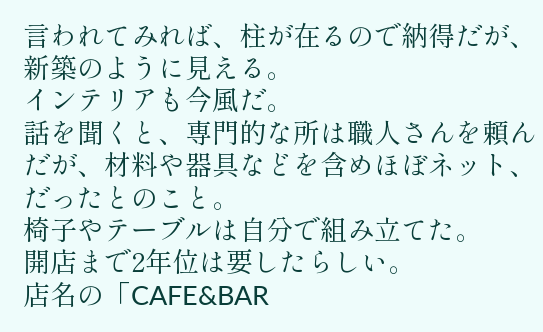言われてみれば、柱が在るので納得だが、新築のように見える。
インテリアも今風だ。
話を聞くと、専門的な所は職人さんを頼んだが、材料や器具などを含めほぼネット、だったとのこと。
椅子やテーブルは自分で組み立てた。
開店まで2年位は要したらしい。
店名の「CAFE&BAR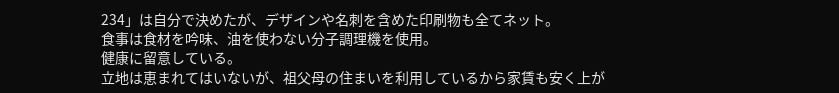234」は自分で決めたが、デザインや名刺を含めた印刷物も全てネット。
食事は食材を吟味、油を使わない分子調理機を使用。
健康に留意している。
立地は恵まれてはいないが、祖父母の住まいを利用しているから家賃も安く上が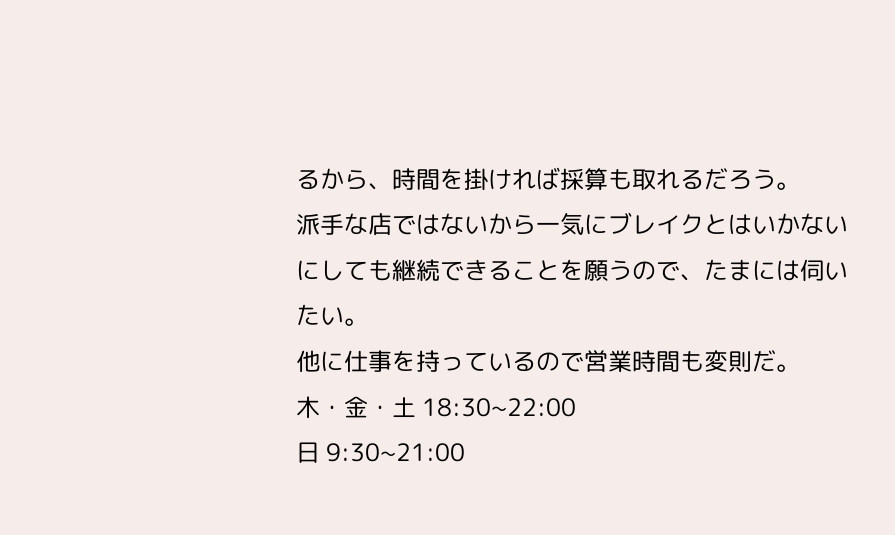るから、時間を掛ければ採算も取れるだろう。
派手な店ではないから一気にブレイクとはいかないにしても継続できることを願うので、たまには伺いたい。
他に仕事を持っているので営業時間も変則だ。
木・金・土 18:30~22:00
日 9:30~21:00